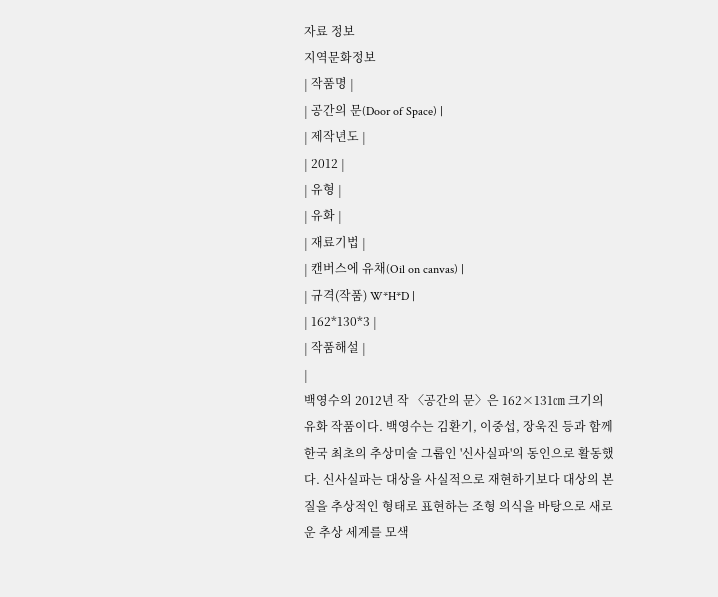자료 정보
지역문화정보
| 작품명 |
| 공간의 문(Door of Space) |
| 제작년도 |
| 2012 |
| 유형 |
| 유화 |
| 재료기법 |
| 캔버스에 유채(Oil on canvas) |
| 규격(작품) W*H*D |
| 162*130*3 |
| 작품해설 |
|
백영수의 2012년 작 〈공간의 문〉은 162×131㎝ 크기의 유화 작품이다. 백영수는 김환기, 이중섭, 장욱진 등과 함께 한국 최초의 추상미술 그룹인 '신사실파'의 동인으로 활동했다. 신사실파는 대상을 사실적으로 재현하기보다 대상의 본질을 추상적인 형태로 표현하는 조형 의식을 바탕으로 새로운 추상 세계를 모색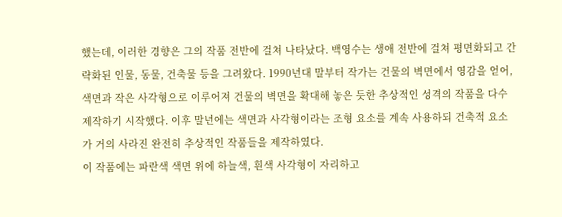했는데, 이러한 경향은 그의 작품 전반에 걸쳐 나타났다. 백영수는 생애 전반에 걸쳐 평면화되고 간략화된 인물, 동물, 건축물 등을 그려왔다. 1990년대 말부터 작가는 건물의 벽면에서 영감을 얻어, 색면과 작은 사각형으로 이루어져 건물의 벽면을 확대해 놓은 듯한 추상적인 성격의 작품을 다수 제작하기 시작했다. 이후 말년에는 색면과 사각형이라는 조형 요소를 계속 사용하되 건축적 요소가 거의 사라진 완전히 추상적인 작품들을 제작하였다.
이 작품에는 파란색 색면 위에 하늘색, 흰색 사각형이 자리하고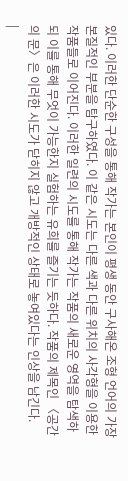있다. 이러한 단순한 구성을 통해 작가는 본인이 평생 동안 구사해온 조형 언어의 가장 본질적인 부분을 탐구하였다. 이 같은 시도는 다른 색과 다른 위치의 사각형을 이용한 작품들로 이어진다. 이러한 일련의 시도를 통해 작가는 작품의 새로운 영역을 탐색하되 이를 통해 무엇이 가능한지 실험하는 유희를 즐기는 듯하다. 작품의 제목인 〈공간의 문〉은 이러한 시도가 닫히지 않고 개방적인 상태로 놓여있다는 인상을 남긴다.
|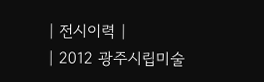| 전시이력 |
| 2012 광주시립미술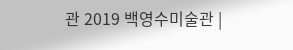관 2019 백영수미술관 |